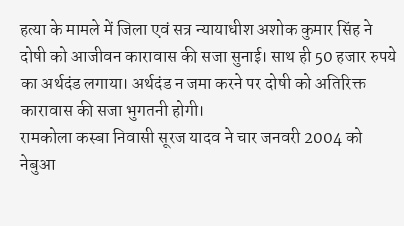हत्या के मामले में जिला एवं सत्र न्यायाधीश अशोक कुमार सिंह ने दोषी को आजीवन कारावास की सजा सुनाई। साथ ही 50 हजार रुपये का अर्थदंड लगाया। अर्थदंड न जमा करने पर दोषी को अतिरिक्त कारावास की सजा भुगतनी होगी।
रामकोला कस्बा निवासी सूरज यादव ने चार जनवरी 2004 को नेबुआ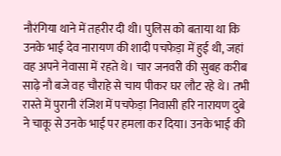नौरंगिया थाने में तहरीर दी थी। पुलिस को बताया था कि उनके भाई देव नारायण की शादी पचफेड़ा में हुई थी, जहां वह अपने नेवासा में रहते थे। चार जनवरी की सुबह करीब साढ़े नौ बजे वह चौराहे से चाय पीकर घर लौट रहे थे। तभी रास्ते में पुरानी रंजिश में पचफेड़ा निवासी हरि नारायण दुबे ने चाकू से उनके भाई पर हमला कर दिया। उनके भाई की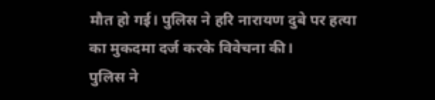मौत हो गई। पुलिस ने हरि नारायण दुबे पर हत्या का मुकदमा दर्ज करके विवेचना की।
पुलिस ने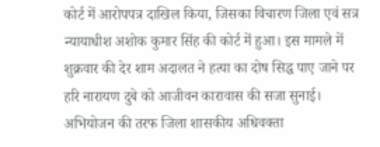कोर्ट में आरोपपत्र दाखिल किया, जिसका विचारण जिला एवं सत्र न्यायाधीश अशोक कुमार सिंह की कोर्ट में हुआ। इस मामले में शुक्रवार की देर शाम अदालत ने हत्या का दोष सिद्ध पाए जाने पर हरि नारायण दुबे को आजीवन कारावास की सजा सुनाई। अभियोजन की तरफ जिला शासकीय अधिवक्ता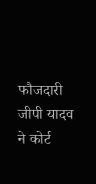फौजदारी जीपी यादव ने कोर्ट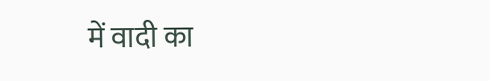में वादी का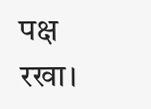पक्ष रखा।